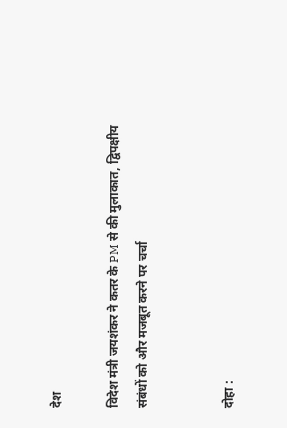देश

विदेश मंत्री जयशंकर ने कतर के PM से की मुलाकात, द्विपक्षीय संबंधों को और मजबूत करने पर चर्चा


दोहा :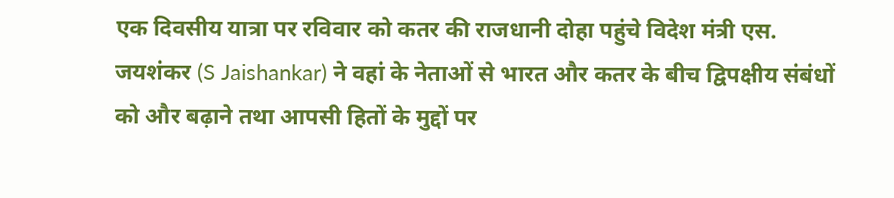एक दिवसीय यात्रा पर रविवार को कतर की राजधानी दोहा पहुंचे विदेश मंत्री एस. जयशंकर (S Jaishankar) ने वहां के नेताओं से भारत और कतर के बीच द्विपक्षीय संबंधों को और बढ़ाने तथा आपसी हितों के मुद्दों पर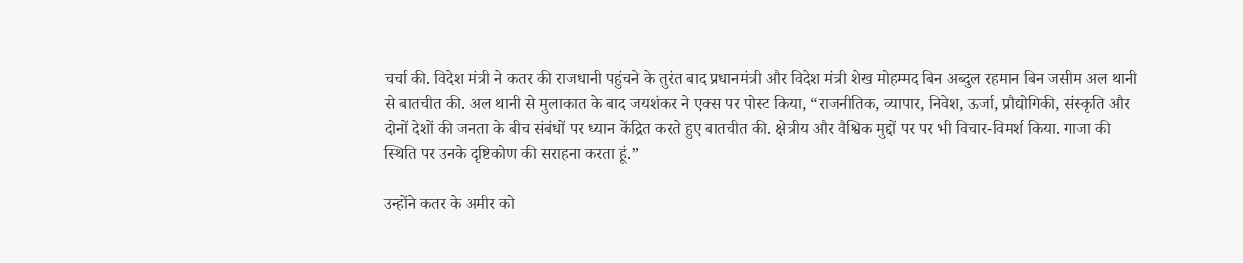चर्चा की. विदेश मंत्री ने कतर की राजधानी पहुंचने के तुरंत बाद प्रधानमंत्री और विदेश मंत्री शेख मोहम्मद बिन अब्दुल रहमान बिन जसीम अल थानी से बातचीत की. अल थानी से मुलाकात के बाद जयशंकर ने एक्स पर पोस्ट किया, “राजनीतिक, व्यापार, निवेश, ऊर्जा, प्रौद्योगिकी, संस्कृति और दोनों देशों की जनता के बीच संबंधों पर ध्यान केंद्रित करते हुए बातचीत की. क्षेत्रीय और वैश्विक मुद्दों पर पर भी विचार-विमर्श किया. गाजा की स्थिति पर उनके दृष्टिकोण की सराहना करता हूं.”

उन्होंने कतर के अमीर को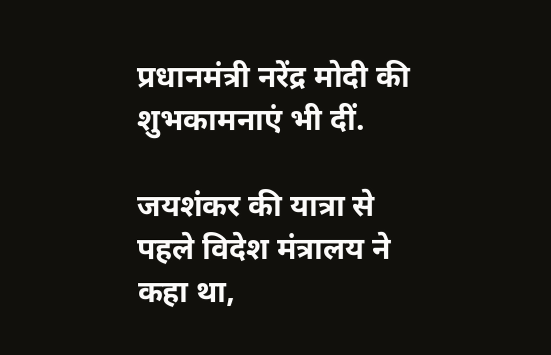प्रधानमंत्री नरेंद्र मोदी की शुभकामनाएं भी दीं.

जयशंकर की यात्रा से पहले विदेश मंत्रालय ने कहा था,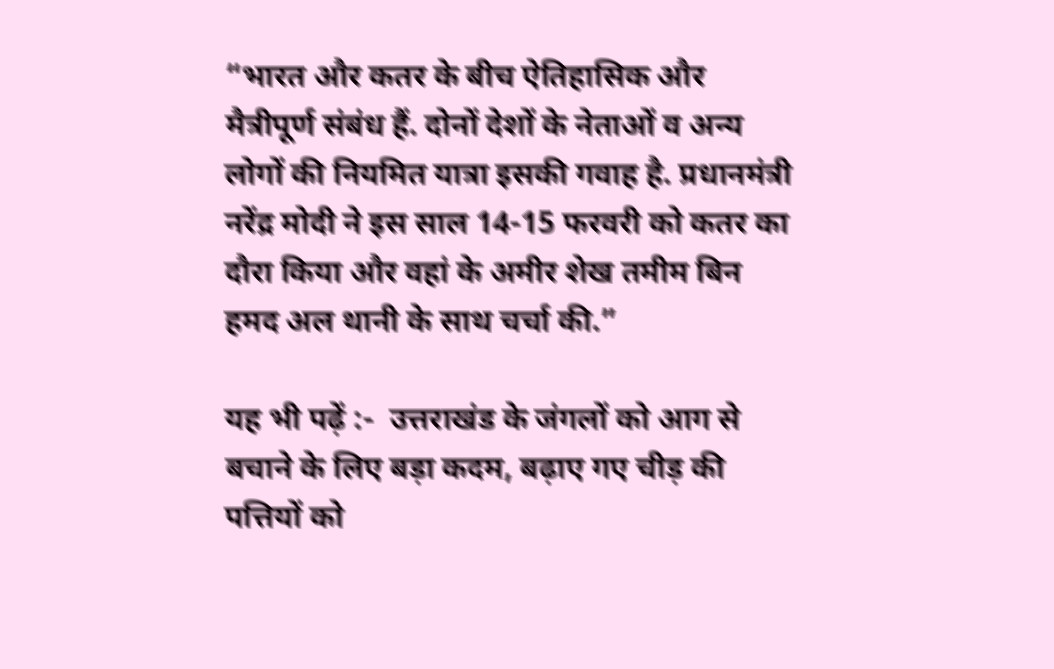“भारत और कतर के बीच ऐतिहासिक और मैत्रीपूर्ण संबंध हैं. दोनों देशों के नेताओं व अन्य लोगों की नियमित यात्रा इसकी गवाह है. प्रधानमंत्री नरेंद्र मोदी ने इस साल 14-15 फरवरी को कतर का दौरा किया और वहां के अमीर शेख तमीम बिन हमद अल थानी के साथ चर्चा की.”

यह भी पढ़ें :-  उत्तराखंड के जंगलों को आग से बचाने के लिए बड़ा कदम, बढ़ाए गए चीड़ की पत्तियों को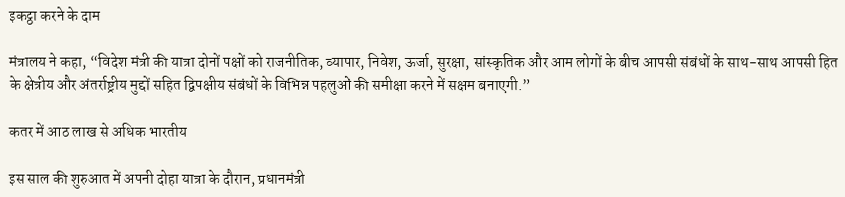इकट्ठा करने के दाम

मंत्रालय ने कहा, “विदेश मंत्री की यात्रा दोनों पक्षों को राजनीतिक, व्यापार, निवेश, ऊर्जा, सुरक्षा, सांस्कृतिक और आम लोगों के बीच आपसी संबंधों के साथ-साथ आपसी हित के क्षेत्रीय और अंतर्राष्ट्रीय मुद्दों सहित द्विपक्षीय संबंधों के विभिन्न पहलुओं की समीक्षा करने में सक्षम बनाएगी.”

कतर में आठ लाख से अधिक भारतीय

इस साल की शुरुआत में अपनी दोहा यात्रा के दौरान, प्रधानमंत्री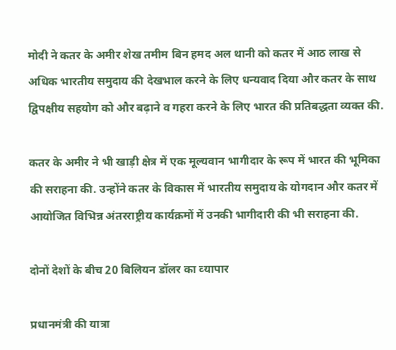मोदी ने कतर के अमीर शेख तमीम बिन हमद अल थानी को कतर में आठ लाख से अधिक भारतीय समुदाय की देखभाल करने के लिए धन्यवाद दिया और कतर के साथ द्विपक्षीय सहयोग को और बढ़ाने व गहरा करने के लिए भारत की प्रतिबद्धता व्यक्त की.

कतर के अमीर ने भी खाड़ी क्षेत्र में एक मूल्यवान भागीदार के रूप में भारत की भूमिका की सराहना की. उन्होंने कतर के विकास में भारतीय समुदाय के योगदान और कतर में आयोजित विभिन्न अंतरराष्ट्रीय कार्यक्रमों में उनकी भागीदारी की भी सराहना की.

दोनों देशों के बीच 20 बिलियन डॉलर का व्‍यापार

प्रधानमंत्री की यात्रा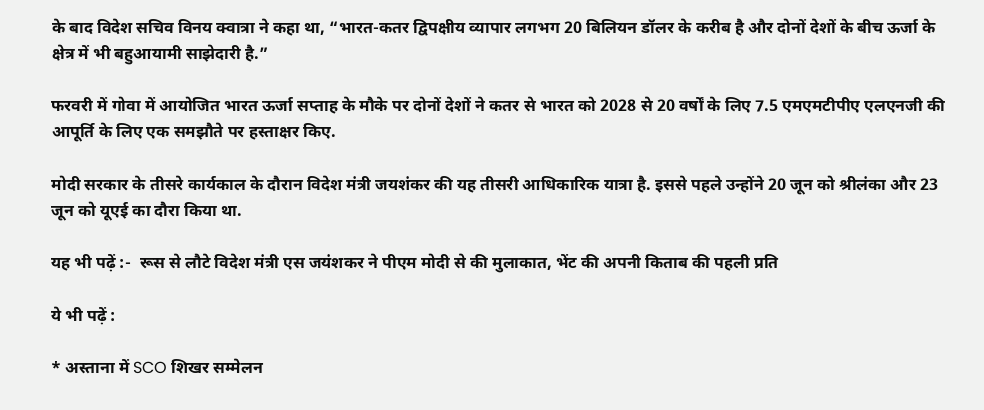के बाद विदेश सचिव विनय क्वात्रा ने कहा था, “भारत-कतर द्विपक्षीय व्यापार लगभग 20 बिलियन डॉलर के करीब है और दोनों देशों के बीच ऊर्जा के क्षेत्र में भी बहुआयामी साझेदारी है.”

फरवरी में गोवा में आयोजित भारत ऊर्जा सप्ताह के मौके पर दोनों देशों ने कतर से भारत को 2028 से 20 वर्षों के लिए 7.5 एमएमटीपीए एलएनजी की आपूर्ति के लिए एक समझौते पर हस्ताक्षर किए.

मोदी सरकार के तीसरे कार्यकाल के दौरान विदेश मंत्री जयशंकर की यह तीसरी आधिकारिक यात्रा है. इससे पहले उन्होंने 20 जून को श्रीलंका और 23 जून को यूएई का दौरा किया था.

यह भी पढ़ें :-  रूस से लौटे विदेश मंत्री एस जयंशकर ने पीएम मोदी से की मुलाकात, भेंट की अपनी किताब की पहली प्रति

ये भी पढ़ें :

* अस्ताना में SCO शिखर सम्मेलन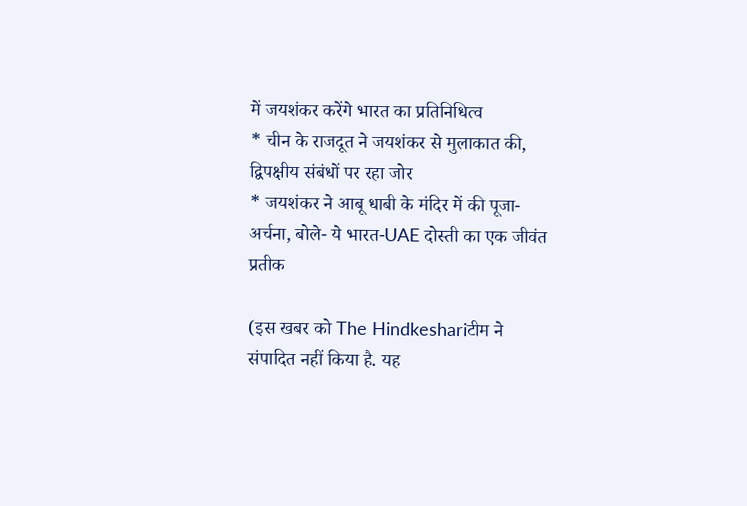में जयशंकर करेंगे भारत का प्रतिनिधित्व
* चीन के राजदूत ने जयशंकर से मुलाकात की, द्विपक्षीय संबंधों पर रहा जोर
* जयशंकर ने आबू धाबी के मंदिर में की पूजा-अर्चना, बोले- ये भारत-UAE दोस्ती का एक जीवंत प्रतीक

(इस खबर को The Hindkeshariटीम ने संपादित नहीं किया है. यह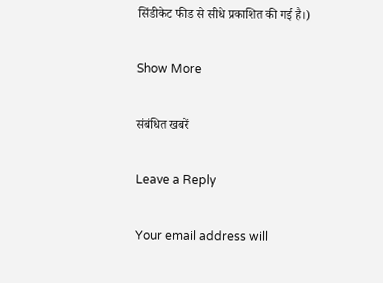सिंडीकेट फीड से सीधे प्रकाशित की गई है।)

Show More

संबंधित खबरें

Leave a Reply

Your email address will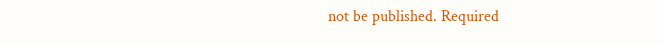not be published. Required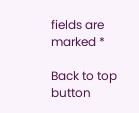fields are marked *

Back to top button